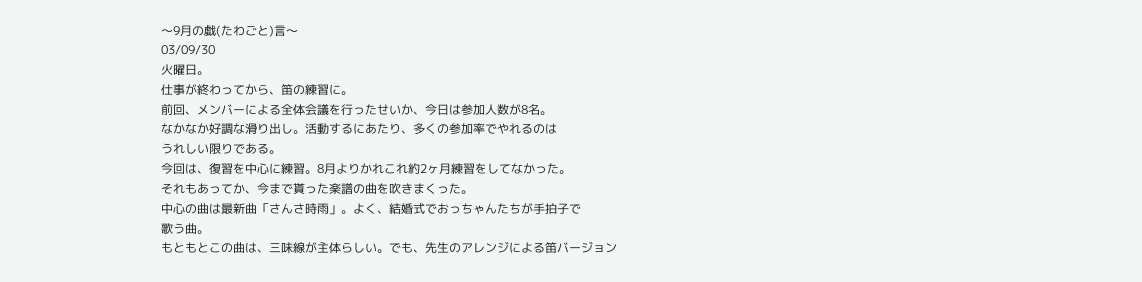〜9月の戯(たわごと)言〜
03/09/30
火曜日。
仕事が終わってから、笛の練習に。
前回、メンバーによる全体会議を行ったせいか、今日は参加人数が8名。
なかなか好調な滑り出し。活動するにあたり、多くの参加率でやれるのは
うれしい限りである。
今回は、復習を中心に練習。8月よりかれこれ約2ヶ月練習をしてなかった。
それもあってか、今まで貰った楽譜の曲を吹きまくった。
中心の曲は最新曲「さんさ時雨」。よく、結婚式でおっちゃんたちが手拍子で
歌う曲。
もともとこの曲は、三味線が主体らしい。でも、先生のアレンジによる笛バージョン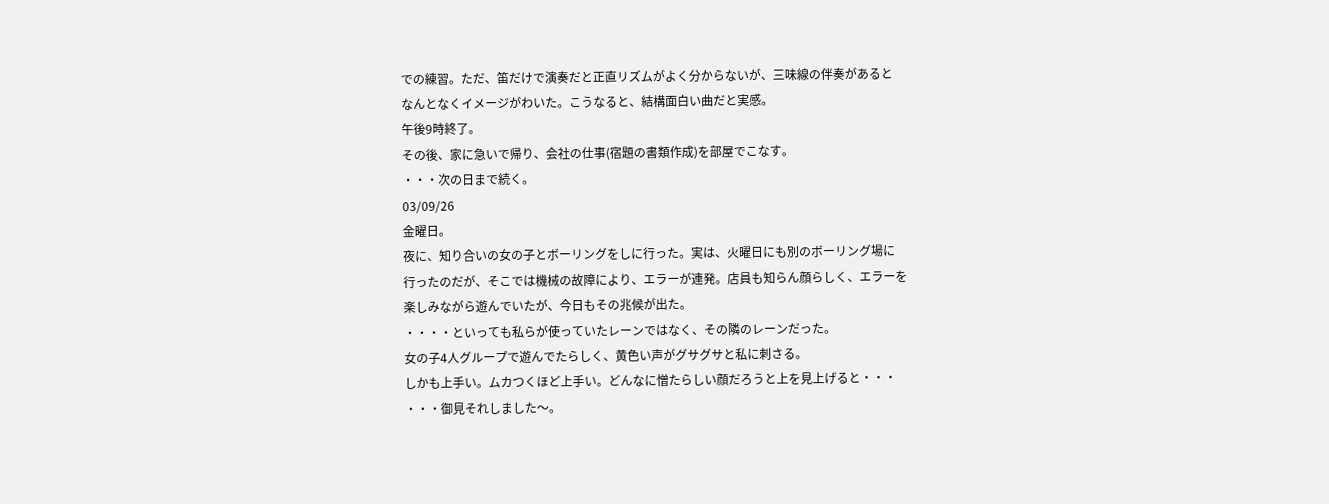での練習。ただ、笛だけで演奏だと正直リズムがよく分からないが、三味線の伴奏があると
なんとなくイメージがわいた。こうなると、結構面白い曲だと実感。
午後9時終了。
その後、家に急いで帰り、会社の仕事(宿題の書類作成)を部屋でこなす。
・・・次の日まで続く。
03/09/26
金曜日。
夜に、知り合いの女の子とボーリングをしに行った。実は、火曜日にも別のボーリング場に
行ったのだが、そこでは機械の故障により、エラーが連発。店員も知らん顔らしく、エラーを
楽しみながら遊んでいたが、今日もその兆候が出た。
・・・・といっても私らが使っていたレーンではなく、その隣のレーンだった。
女の子4人グループで遊んでたらしく、黄色い声がグサグサと私に刺さる。
しかも上手い。ムカつくほど上手い。どんなに憎たらしい顔だろうと上を見上げると・・・
・・・御見それしました〜。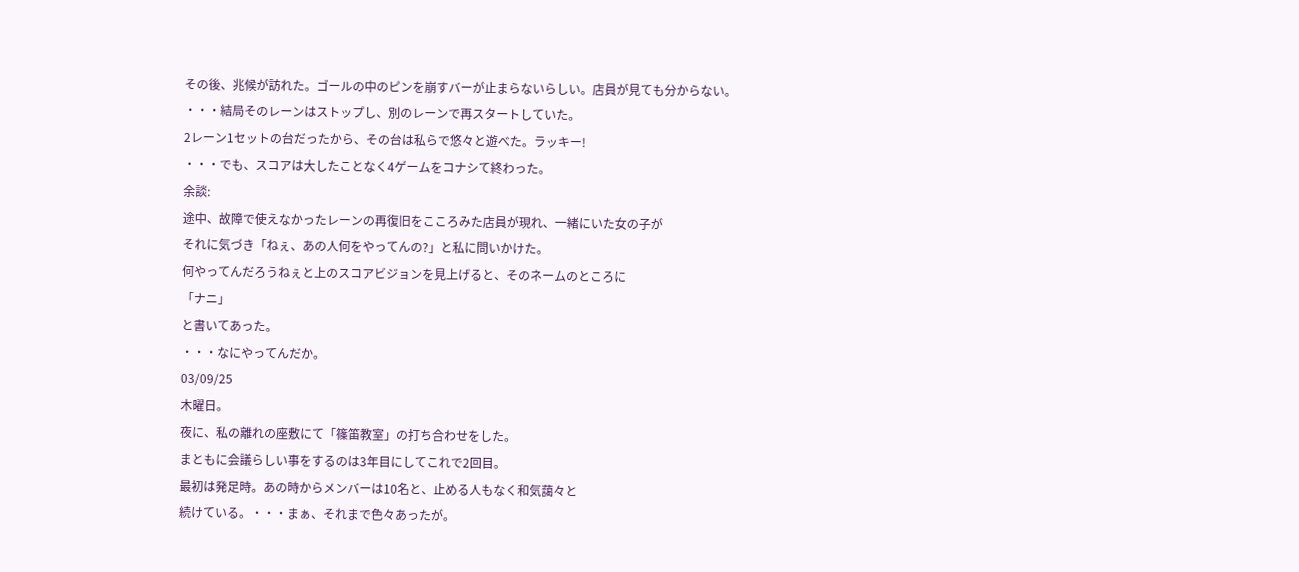その後、兆候が訪れた。ゴールの中のピンを崩すバーが止まらないらしい。店員が見ても分からない。
・・・結局そのレーンはストップし、別のレーンで再スタートしていた。
2レーン1セットの台だったから、その台は私らで悠々と遊べた。ラッキー!
・・・でも、スコアは大したことなく4ゲームをコナシて終わった。
余談:
途中、故障で使えなかったレーンの再復旧をこころみた店員が現れ、一緒にいた女の子が
それに気づき「ねぇ、あの人何をやってんの?」と私に問いかけた。
何やってんだろうねぇと上のスコアビジョンを見上げると、そのネームのところに
「ナニ」
と書いてあった。
・・・なにやってんだか。
03/09/25
木曜日。
夜に、私の離れの座敷にて「篠笛教室」の打ち合わせをした。
まともに会議らしい事をするのは3年目にしてこれで2回目。
最初は発足時。あの時からメンバーは10名と、止める人もなく和気藹々と
続けている。・・・まぁ、それまで色々あったが。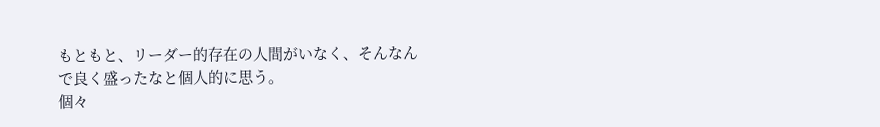もともと、リーダー的存在の人間がいなく、そんなんで良く盛ったなと個人的に思う。
個々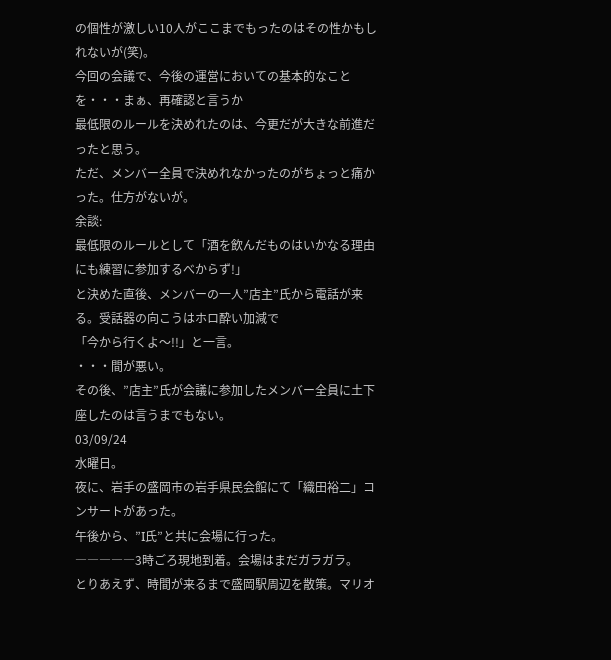の個性が激しい10人がここまでもったのはその性かもしれないが(笑)。
今回の会議で、今後の運営においての基本的なことを・・・まぁ、再確認と言うか
最低限のルールを決めれたのは、今更だが大きな前進だったと思う。
ただ、メンバー全員で決めれなかったのがちょっと痛かった。仕方がないが。
余談:
最低限のルールとして「酒を飲んだものはいかなる理由にも練習に参加するべからず!」
と決めた直後、メンバーの一人”店主”氏から電話が来る。受話器の向こうはホロ酔い加減で
「今から行くよ〜!!」と一言。
・・・間が悪い。
その後、”店主”氏が会議に参加したメンバー全員に土下座したのは言うまでもない。
03/09/24
水曜日。
夜に、岩手の盛岡市の岩手県民会館にて「織田裕二」コンサートがあった。
午後から、”I氏”と共に会場に行った。
―――――3時ごろ現地到着。会場はまだガラガラ。
とりあえず、時間が来るまで盛岡駅周辺を散策。マリオ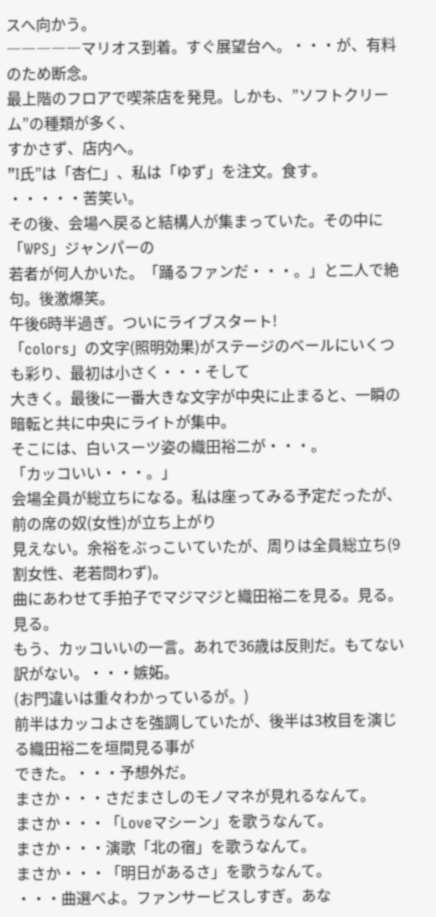スへ向かう。
―――――マリオス到着。すぐ展望台へ。・・・が、有料のため断念。
最上階のフロアで喫茶店を発見。しかも、”ソフトクリーム”の種類が多く、
すかさず、店内へ。
”I氏”は「杏仁」、私は「ゆず」を注文。食す。
・・・・・苦笑い。
その後、会場へ戻ると結構人が集まっていた。その中に「WPS」ジャンパーの
若者が何人かいた。「踊るファンだ・・・。」と二人で絶句。後激爆笑。
午後6時半過ぎ。ついにライブスタート!
「colors」の文字(照明効果)がステージのベールにいくつも彩り、最初は小さく・・・そして
大きく。最後に一番大きな文字が中央に止まると、一瞬の暗転と共に中央にライトが集中。
そこには、白いスーツ姿の織田裕二が・・・。
「カッコいい・・・。」
会場全員が総立ちになる。私は座ってみる予定だったが、前の席の奴(女性)が立ち上がり
見えない。余裕をぶっこいていたが、周りは全員総立ち(9割女性、老若問わず)。
曲にあわせて手拍子でマジマジと織田裕二を見る。見る。見る。
もう、カッコいいの一言。あれで36歳は反則だ。もてない訳がない。・・・嫉妬。
(お門違いは重々わかっているが。)
前半はカッコよさを強調していたが、後半は3枚目を演じる織田裕二を垣間見る事が
できた。・・・予想外だ。
まさか・・・さだまさしのモノマネが見れるなんて。
まさか・・・「Loveマシーン」を歌うなんて。
まさか・・・演歌「北の宿」を歌うなんて。
まさか・・・「明日があるさ」を歌うなんて。
・・・曲選べよ。ファンサービスしすぎ。あな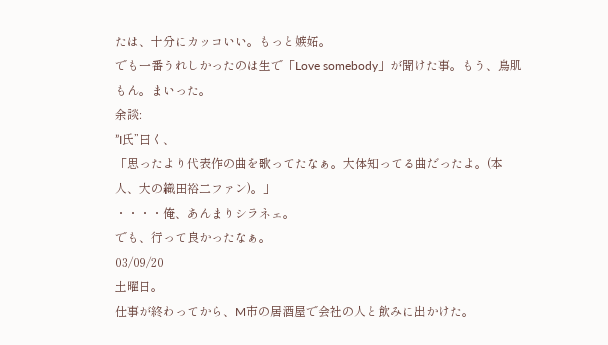たは、十分にカッコいい。もっと嫉妬。
でも一番うれしかったのは生で「Love somebody」が聞けた事。もう、鳥肌もん。まいった。
余談:
”I氏”曰く、
「思ったより代表作の曲を歌ってたなぁ。大体知ってる曲だったよ。(本人、大の織田裕二ファン)。」
・・・・俺、あんまりシラネェ。
でも、行って良かったなぁ。
03/09/20
土曜日。
仕事が終わってから、M市の居酒屋で会社の人と飲みに出かけた。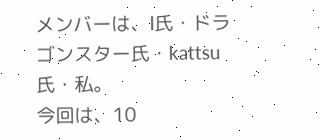メンバーは、I氏・ドラゴンスター氏・kattsu氏・私。
今回は、10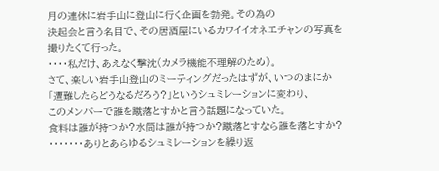月の連休に岩手山に登山に行く企画を勃発。その為の
決起会と言う名目で、その居酒屋にいるカワイイオネエチャンの写真を
撮りたくて行った。
・・・・私だけ、あえなく撃沈(カメラ機能不理解のため)。
さて、楽しい岩手山登山のミーティングだったはずが、いつのまにか
「遭難したらどうなるだろう?」というシュミレーションに変わり、
このメンバーで誰を蹴落とすかと言う話題になっていた。
食料は誰が持つか?水筒は誰が持つか?蹴落とすなら誰を落とすか?
・・・・・・・ありとあらゆるシュミレーションを繰り返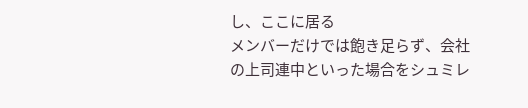し、ここに居る
メンバーだけでは飽き足らず、会社の上司連中といった場合をシュミレ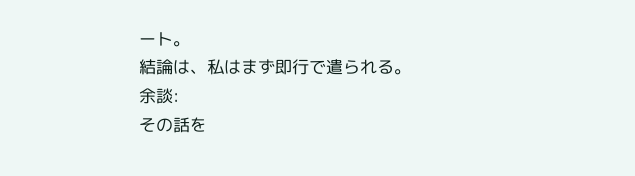ート。
結論は、私はまず即行で遣られる。
余談:
その話を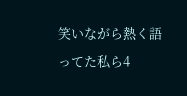笑いながら熱く語ってた私ら4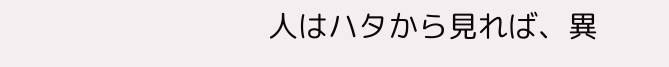人はハタから見れば、異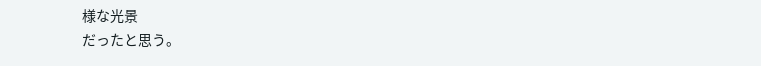様な光景
だったと思う。